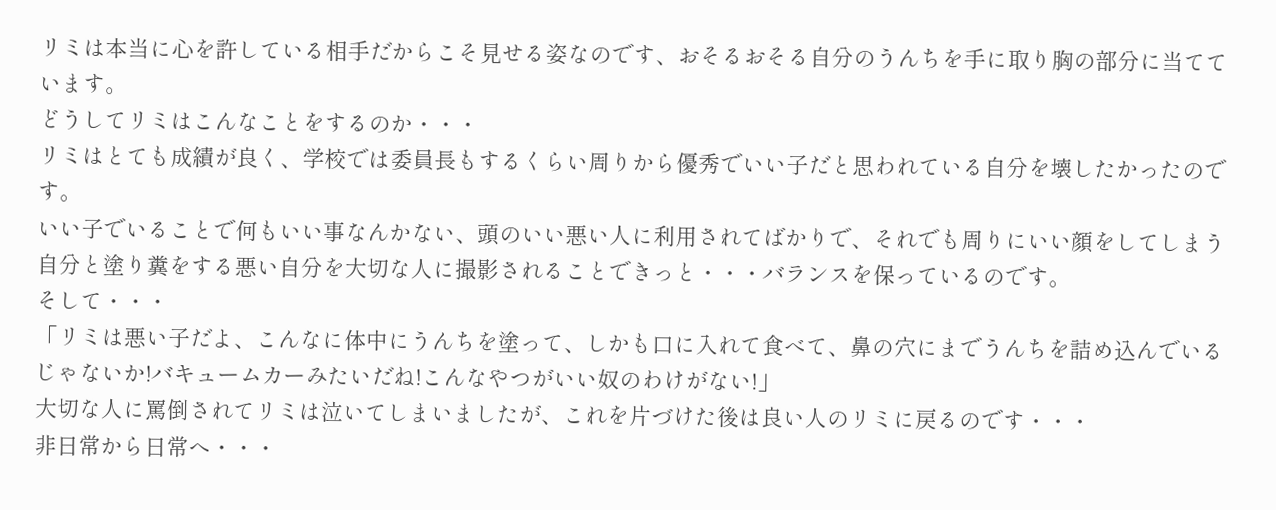リミは本当に心を許している相手だからこそ見せる姿なのです、おそるおそる自分のうんちを手に取り胸の部分に当てています。
どうしてリミはこんなことをするのか・・・
リミはとても成績が良く、学校では委員長もするくらい周りから優秀でいい子だと思われている自分を壊したかったのです。
いい子でいることで何もいい事なんかない、頭のいい悪い人に利用されてばかりで、それでも周りにいい顔をしてしまう自分と塗り糞をする悪い自分を大切な人に撮影されることできっと・・・バランスを保っているのです。
そして・・・
「リミは悪い子だよ、こんなに体中にうんちを塗って、しかも口に入れて食べて、鼻の穴にまでうんちを詰め込んでいるじゃないか!バキュームカーみたいだね!こんなやつがいい奴のわけがない!」
大切な人に罵倒されてリミは泣いてしまいましたが、これを片づけた後は良い人のリミに戻るのです・・・
非日常から日常へ・・・